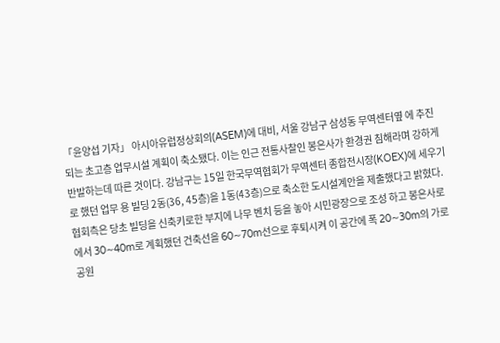「윤양섭 기자」 아시아유럽정상회의(ASEM)에 대비, 서울 강남구 삼성동 무역센터옆 에 추진되는 초고층 업무시설 계획이 축소됐다. 이는 인근 전통사찰인 봉은사가 환경권 침해라며 강하게 반발하는데 따른 것이다. 강남구는 15일 한국무역협회가 무역센터 종합전시장(KOEX)에 세우기로 했던 업무 용 빌딩 2동(36, 45층)을 1동(43층)으로 축소한 도시설계안을 제출했다고 밝혔다. 협회측은 당초 빌딩을 신축키로한 부지에 나무 벤치 등을 놓아 시민광장으로 조성 하고 봉은사로에서 30∼40m로 계획했던 건축선을 60∼70m선으로 후퇴시켜 이 공간에 폭 20∼30m의 가로공원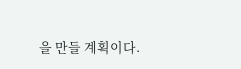을 만들 계획이다.